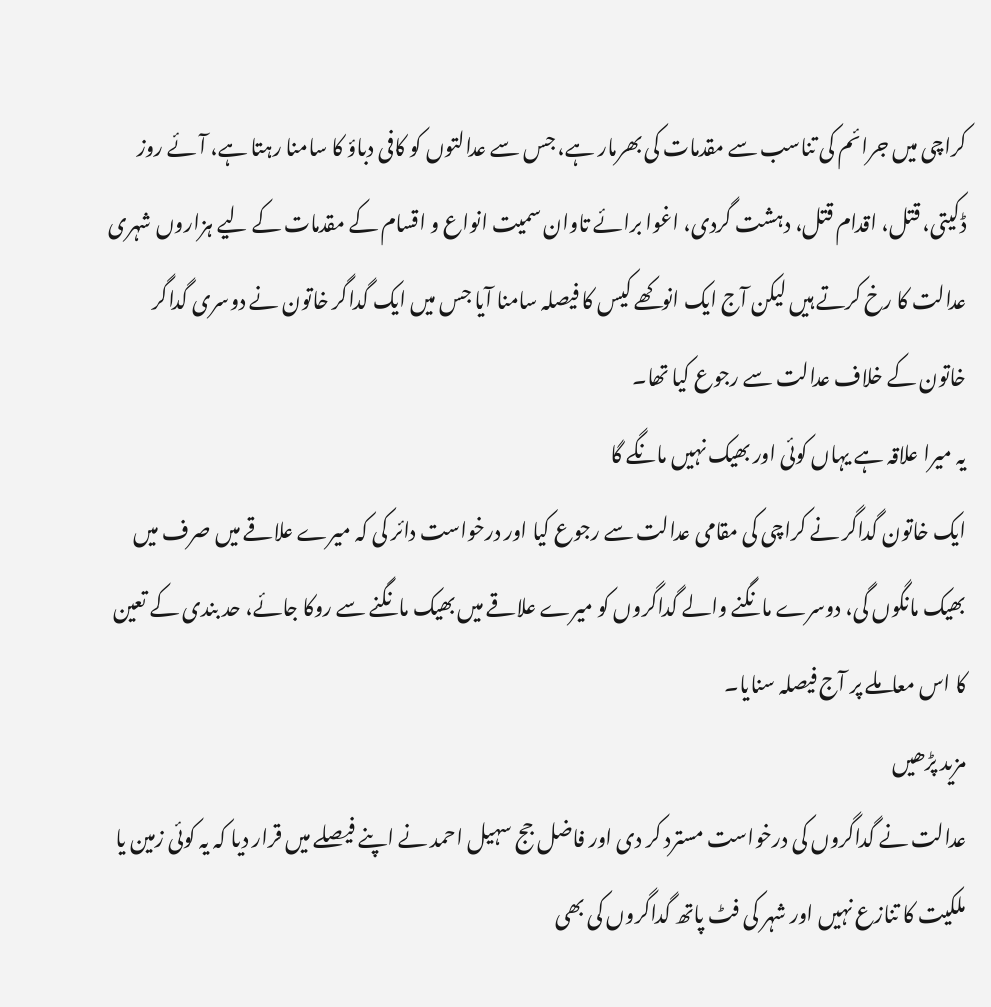کراچی میں جرائم کی تناسب سے مقدمات کی بھرمار ہے، جس سے عدالتوں کو کافی دباؤ کا سامنا رہتا ہے، آئے روز ڈکیتی، قتل، اقدام قتل، دہشت گردی، اغوا برائے تاوان سمیت انواع و اقسام کے مقدمات کے لیے ہزاروں شہری عدالت کا رخ کرتے ہیں لیکن آج ایک انوکھے کیس کا فیصلہ سامنا آیا جس میں ایک گداگر خاتون نے دوسری گداگر خاتون کے خلاف عدالت سے رجوع کیا تھا۔
یہ میرا علاقہ ہے یہاں کوئی اور بھیک نہیں مانگے گا
ایک خاتون گداگر نے کراچی کی مقامی عدالت سے رجوع کیا اور درخواست دائر کی کہ میرے علاقے میں صرف میں بھیک مانگوں گی، دوسرے مانگنے والے گداگروں کو میرے علاقے میں بھیک مانگنے سے روکا جائے، حد بندی کے تعین کا اس معاملے پر آج فیصلہ سنایا۔
مزید پڑھیں
عدالت نے گداگروں کی درخواست مسترد کر دی اور فاضل جج سہیل احمد نے اپنے فیصلے میں قرار دیا کہ یہ کوئی زمین یا ملکیت کا تنازع نہیں اور شہر کی فٹ پاتھ گداگروں کی بھی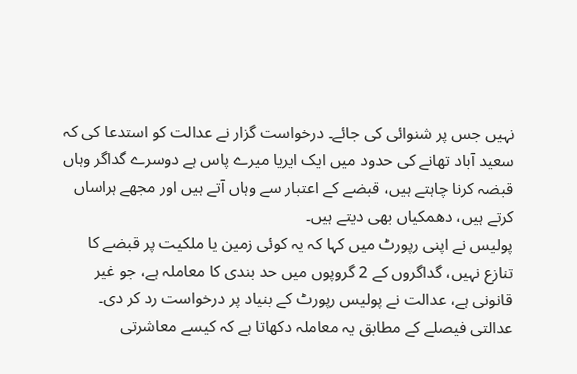نہیں جس پر شنوائی کی جائے۔ درخواست گزار نے عدالت کو استدعا کی کہ سعید آباد تھانے کی حدود میں ایک ایریا میرے پاس ہے دوسرے گداگر وہاں قبضہ کرنا چاہتے ہیں، قبضے کے اعتبار سے وہاں آتے ہیں اور مجھے ہراساں کرتے ہیں، دھمکیاں بھی دیتے ہیں۔
پولیس نے اپنی رپورٹ میں کہا کہ یہ کوئی زمین یا ملکیت پر قبضے کا تنازع نہیں، گداگروں کے 2 گروپوں میں حد بندی کا معاملہ ہے، جو غیر قانونی ہے، عدالت نے پولیس رپورٹ کے بنیاد پر درخواست رد کر دی۔
عدالتی فیصلے کے مطابق یہ معاملہ دکھاتا ہے کہ کیسے معاشرتی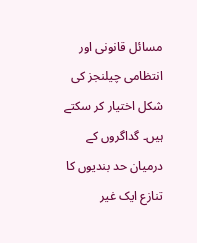مسائل قانونی اور انتظامی چیلنجز کی شکل اختیار کر سکتے ہیں۔ گداگروں کے درمیان حد بندیوں کا تنازع ایک غیر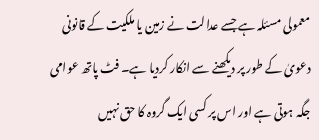معمولی مسئلہ ہے جسے عدالت نے زمین یا ملکیت کے قانونی دعویٰ کے طور پر دیکھنے سے انکار کردیا ہے۔ فٹ پاتھ عوامی جگہ ہوتی ہے اور اس پر کسی ایک گروہ کا حق نہیں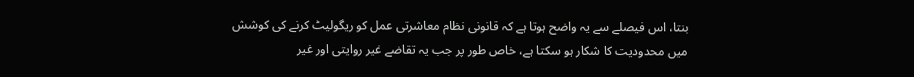بنتا، اس فیصلے سے یہ واضح ہوتا ہے کہ قانونی نظام معاشرتی عمل کو ریگولیٹ کرنے کی کوشش میں محدودیت کا شکار ہو سکتا ہے، خاص طور پر جب یہ تقاضے غیر روایتی اور غیر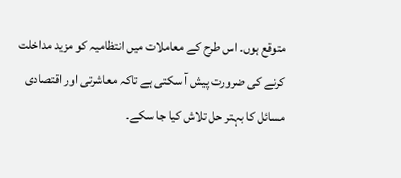متوقع ہوں۔ اس طرح کے معاملات میں انتظامیہ کو مزید مداخلت کرنے کی ضرورت پیش آ سکتی ہے تاکہ معاشرتی اور اقتصادی مسائل کا بہتر حل تلاش کیا جا سکے۔